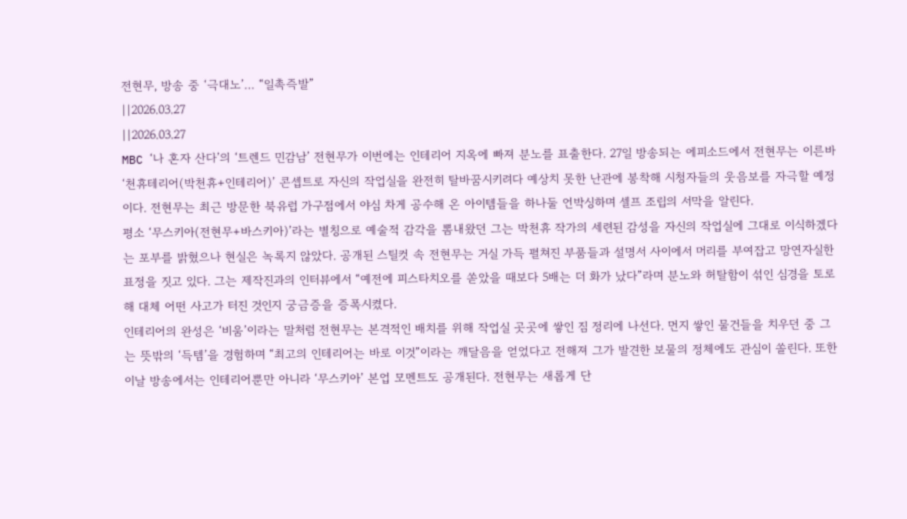전현무, 방송 중 ‘극대노’… “일촉즉발”
||2026.03.27
||2026.03.27
MBC ‘나 혼자 산다’의 ‘트렌드 민감남’ 전현무가 이번에는 인테리어 지옥에 빠져 분노를 표출한다. 27일 방송되는 에피소드에서 전현무는 이른바 ‘천휴테리어(박천휴+인테리어)’ 콘셉트로 자신의 작업실을 완전히 탈바꿈시키려다 예상치 못한 난관에 봉착해 시청자들의 웃음보를 자극할 예정이다. 전현무는 최근 방문한 북유럽 가구점에서 야심 차게 공수해 온 아이템들을 하나둘 언박싱하며 셀프 조립의 서막을 알린다.
평소 ‘무스키아(전현무+바스키아)’라는 별칭으로 예술적 감각을 뽐내왔던 그는 박천휴 작가의 세련된 감성을 자신의 작업실에 그대로 이식하겠다는 포부를 밝혔으나 현실은 녹록지 않았다. 공개된 스틸컷 속 전현무는 거실 가득 펼쳐진 부품들과 설명서 사이에서 머리를 부여잡고 망연자실한 표정을 짓고 있다. 그는 제작진과의 인터뷰에서 “예전에 피스타치오를 쏟았을 때보다 5배는 더 화가 났다”라며 분노와 허탈함이 섞인 심경을 토로해 대체 어떤 사고가 터진 것인지 궁금증을 증폭시켰다.
인테리어의 완성은 ‘비움’이라는 말처럼 전현무는 본격적인 배치를 위해 작업실 곳곳에 쌓인 짐 정리에 나선다. 먼지 쌓인 물건들을 치우던 중 그는 뜻밖의 ‘득템’을 경험하며 “최고의 인테리어는 바로 이것”이라는 깨달음을 얻었다고 전해져 그가 발견한 보물의 정체에도 관심이 쏠린다. 또한 이날 방송에서는 인테리어뿐만 아니라 ‘무스키아’ 본업 모멘트도 공개된다. 전현무는 새롭게 단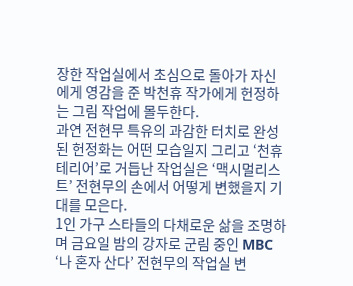장한 작업실에서 초심으로 돌아가 자신에게 영감을 준 박천휴 작가에게 헌정하는 그림 작업에 몰두한다.
과연 전현무 특유의 과감한 터치로 완성된 헌정화는 어떤 모습일지 그리고 ‘천휴테리어’로 거듭난 작업실은 ‘맥시멀리스트’ 전현무의 손에서 어떻게 변했을지 기대를 모은다.
1인 가구 스타들의 다채로운 삶을 조명하며 금요일 밤의 강자로 군림 중인 MBC ‘나 혼자 산다’ 전현무의 작업실 변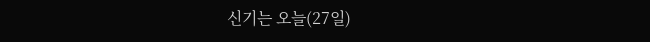신기는 오늘(27일)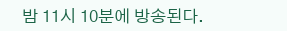밤 11시 10분에 방송된다.